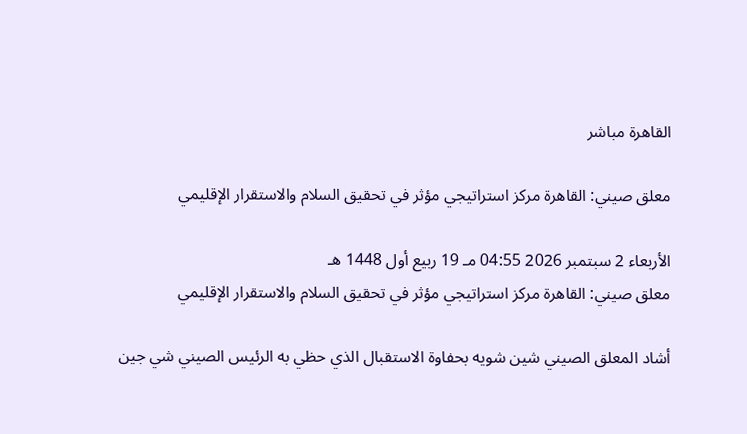القاهرة مباشر

معلق صيني: القاهرة مركز استراتيجي مؤثر في تحقيق السلام والاستقرار الإقليمي

الأربعاء 2 سبتمبر 2026 04:55 مـ 19 ربيع أول 1448 هـ
معلق صيني: القاهرة مركز استراتيجي مؤثر في تحقيق السلام والاستقرار الإقليمي

أشاد المعلق الصيني شين شويه بحفاوة الاستقبال الذي حظي به الرئيس الصيني شي جين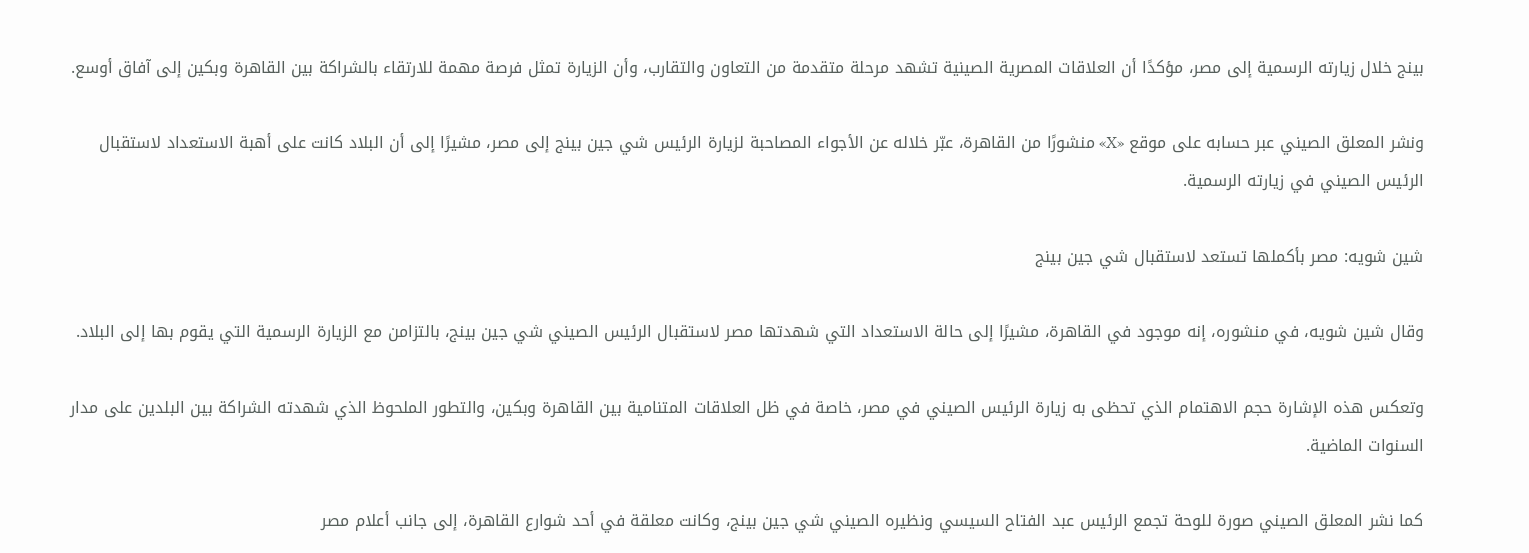بينج خلال زيارته الرسمية إلى مصر، مؤكدًا أن العلاقات المصرية الصينية تشهد مرحلة متقدمة من التعاون والتقارب، وأن الزيارة تمثل فرصة مهمة للارتقاء بالشراكة بين القاهرة وبكين إلى آفاق أوسع.

ونشر المعلق الصيني عبر حسابه على موقع «X» منشورًا من القاهرة، عبّر خلاله عن الأجواء المصاحبة لزيارة الرئيس شي جين بينج إلى مصر، مشيرًا إلى أن البلاد كانت على أهبة الاستعداد لاستقبال الرئيس الصيني في زيارته الرسمية.

شين شويه: مصر بأكملها تستعد لاستقبال شي جين بينج

وقال شين شويه، في منشوره، إنه موجود في القاهرة، مشيرًا إلى حالة الاستعداد التي شهدتها مصر لاستقبال الرئيس الصيني شي جين بينج، بالتزامن مع الزيارة الرسمية التي يقوم بها إلى البلاد.

وتعكس هذه الإشارة حجم الاهتمام الذي تحظى به زيارة الرئيس الصيني في مصر، خاصة في ظل العلاقات المتنامية بين القاهرة وبكين، والتطور الملحوظ الذي شهدته الشراكة بين البلدين على مدار السنوات الماضية.

كما نشر المعلق الصيني صورة للوحة تجمع الرئيس عبد الفتاح السيسي ونظيره الصيني شي جين بينج، وكانت معلقة في أحد شوارع القاهرة، إلى جانب أعلام مصر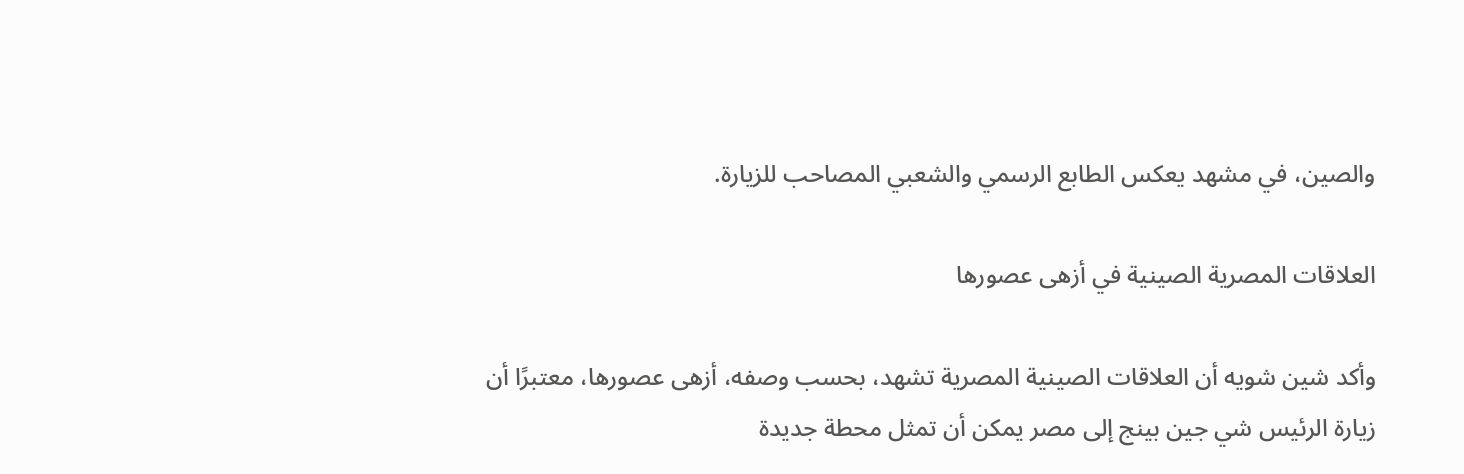والصين، في مشهد يعكس الطابع الرسمي والشعبي المصاحب للزيارة.

العلاقات المصرية الصينية في أزهى عصورها

وأكد شين شويه أن العلاقات الصينية المصرية تشهد، بحسب وصفه، أزهى عصورها، معتبرًا أن زيارة الرئيس شي جين بينج إلى مصر يمكن أن تمثل محطة جديدة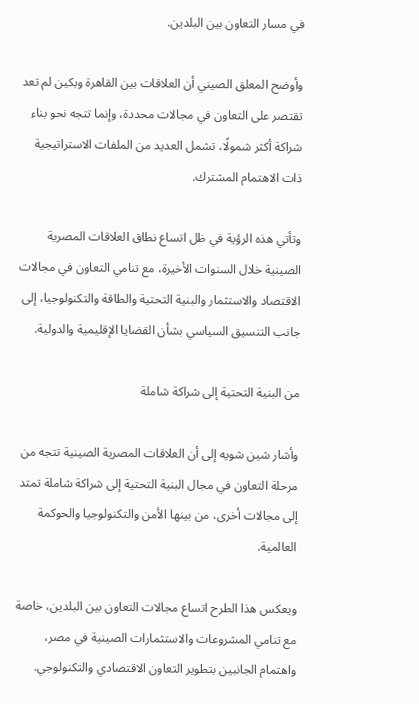في مسار التعاون بين البلدين.

وأوضح المعلق الصيني أن العلاقات بين القاهرة وبكين لم تعد تقتصر على التعاون في مجالات محددة، وإنما تتجه نحو بناء شراكة أكثر شمولًا، تشمل العديد من الملفات الاستراتيجية ذات الاهتمام المشترك.

وتأتي هذه الرؤية في ظل اتساع نطاق العلاقات المصرية الصينية خلال السنوات الأخيرة، مع تنامي التعاون في مجالات الاقتصاد والاستثمار والبنية التحتية والطاقة والتكنولوجيا، إلى جانب التنسيق السياسي بشأن القضايا الإقليمية والدولية.

من البنية التحتية إلى شراكة شاملة

وأشار شين شويه إلى أن العلاقات المصرية الصينية تتجه من مرحلة التعاون في مجال البنية التحتية إلى شراكة شاملة تمتد إلى مجالات أخرى، من بينها الأمن والتكنولوجيا والحوكمة العالمية.

ويعكس هذا الطرح اتساع مجالات التعاون بين البلدين، خاصة مع تنامي المشروعات والاستثمارات الصينية في مصر، واهتمام الجانبين بتطوير التعاون الاقتصادي والتكنولوجي.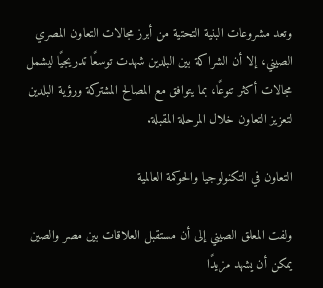وتعد مشروعات البنية التحتية من أبرز مجالات التعاون المصري الصيني، إلا أن الشراكة بين البلدين شهدت توسعًا تدريجيًا ليشمل مجالات أكثر تنوعًا، بما يتوافق مع المصالح المشتركة ورؤية البلدين لتعزيز التعاون خلال المرحلة المقبلة.

التعاون في التكنولوجيا والحوكمة العالمية

ولفت المعلق الصيني إلى أن مستقبل العلاقات بين مصر والصين يمكن أن يشهد مزيدًا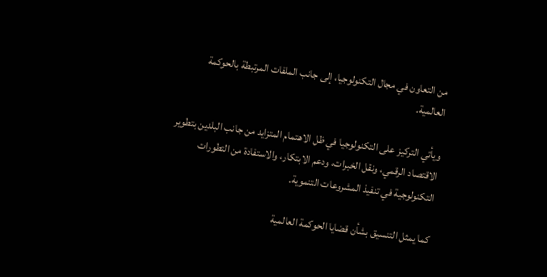من التعاون في مجال التكنولوجيا، إلى جانب الملفات المرتبطة بالحوكمة العالمية.

ويأتي التركيز على التكنولوجيا في ظل الاهتمام المتزايد من جانب البلدين بتطوير الاقتصاد الرقمي، ونقل الخبرات، ودعم الابتكار، والاستفادة من التطورات التكنولوجية في تنفيذ المشروعات التنموية.

كما يمثل التنسيق بشأن قضايا الحوكمة العالمية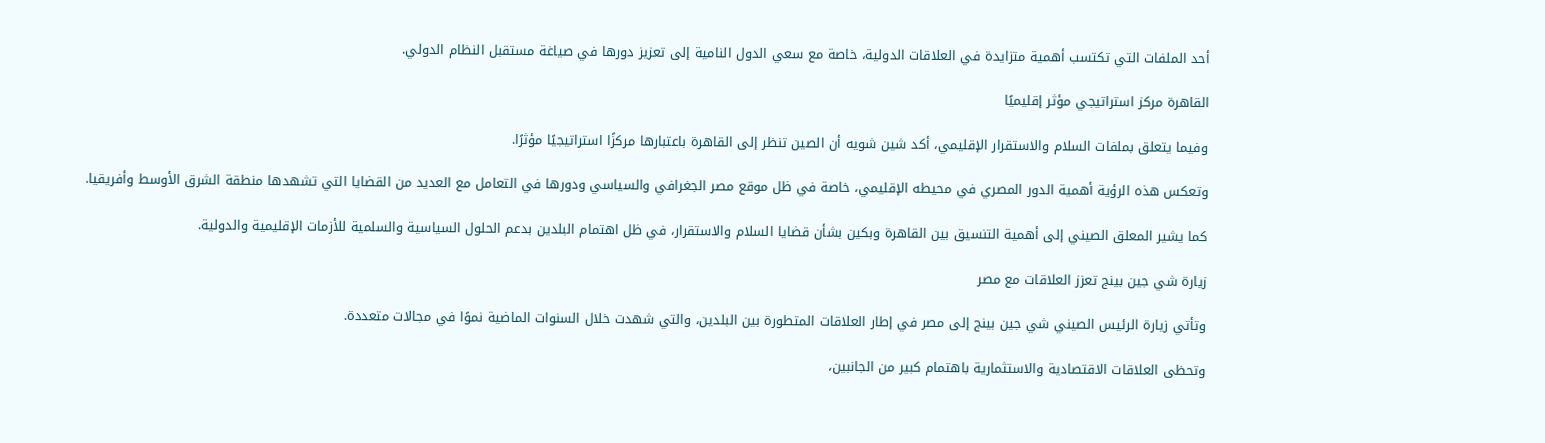أحد الملفات التي تكتسب أهمية متزايدة في العلاقات الدولية، خاصة مع سعي الدول النامية إلى تعزيز دورها في صياغة مستقبل النظام الدولي.

القاهرة مركز استراتيجي مؤثر إقليميًا

وفيما يتعلق بملفات السلام والاستقرار الإقليمي، أكد شين شويه أن الصين تنظر إلى القاهرة باعتبارها مركزًا استراتيجيًا مؤثرًا.

وتعكس هذه الرؤية أهمية الدور المصري في محيطه الإقليمي، خاصة في ظل موقع مصر الجغرافي والسياسي ودورها في التعامل مع العديد من القضايا التي تشهدها منطقة الشرق الأوسط وأفريقيا.

كما يشير المعلق الصيني إلى أهمية التنسيق بين القاهرة وبكين بشأن قضايا السلام والاستقرار، في ظل اهتمام البلدين بدعم الحلول السياسية والسلمية للأزمات الإقليمية والدولية.

زيارة شي جين بينج تعزز العلاقات مع مصر

وتأتي زيارة الرئيس الصيني شي جين بينج إلى مصر في إطار العلاقات المتطورة بين البلدين، والتي شهدت خلال السنوات الماضية نموًا في مجالات متعددة.

وتحظى العلاقات الاقتصادية والاستثمارية باهتمام كبير من الجانبين،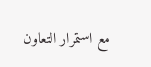مع استمرار التعاون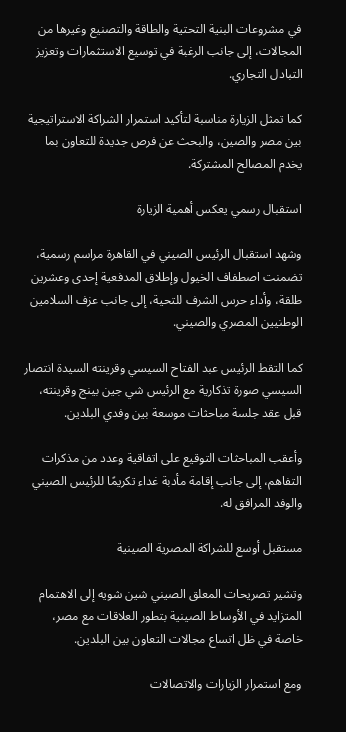في مشروعات البنية التحتية والطاقة والتصنيع وغيرها من المجالات، إلى جانب الرغبة في توسيع الاستثمارات وتعزيز التبادل التجاري.

كما تمثل الزيارة مناسبة لتأكيد استمرار الشراكة الاستراتيجية بين مصر والصين، والبحث عن فرص جديدة للتعاون بما يخدم المصالح المشتركة.

استقبال رسمي يعكس أهمية الزيارة

وشهد استقبال الرئيس الصيني في القاهرة مراسم رسمية، تضمنت اصطفاف الخيول وإطلاق المدفعية إحدى وعشرين طلقة، وأداء حرس الشرف للتحية، إلى جانب عزف السلامين الوطنيين المصري والصيني.

كما التقط الرئيس عبد الفتاح السيسي وقرينته السيدة انتصار السيسي صورة تذكارية مع الرئيس شي جين بينج وقرينته، قبل عقد جلسة مباحثات موسعة بين وفدي البلدين.

وأعقب المباحثات التوقيع على اتفاقية وعدد من مذكرات التفاهم، إلى جانب إقامة مأدبة غداء تكريمًا للرئيس الصيني والوفد المرافق له.

مستقبل أوسع للشراكة المصرية الصينية

وتشير تصريحات المعلق الصيني شين شويه إلى الاهتمام المتزايد في الأوساط الصينية بتطور العلاقات مع مصر، خاصة في ظل اتساع مجالات التعاون بين البلدين.

ومع استمرار الزيارات والاتصالات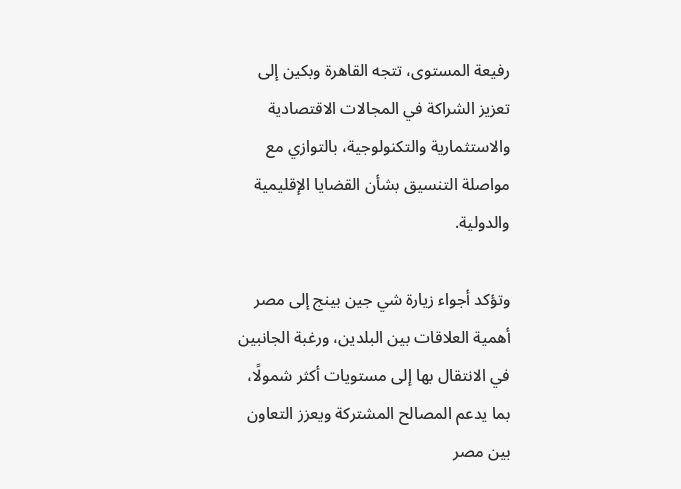رفيعة المستوى، تتجه القاهرة وبكين إلى تعزيز الشراكة في المجالات الاقتصادية والاستثمارية والتكنولوجية، بالتوازي مع مواصلة التنسيق بشأن القضايا الإقليمية والدولية.

وتؤكد أجواء زيارة شي جين بينج إلى مصر أهمية العلاقات بين البلدين، ورغبة الجانبين في الانتقال بها إلى مستويات أكثر شمولًا، بما يدعم المصالح المشتركة ويعزز التعاون بين مصر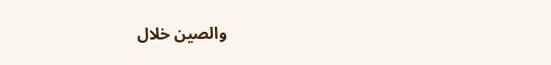والصين خلال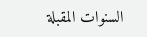السنوات المقبلة